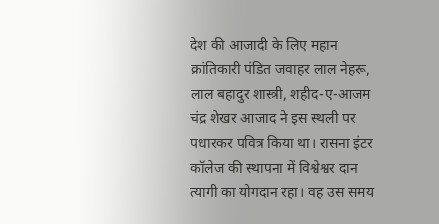देश की आजादी के लिए महान क्रांतिकारी पंडित जवाहर लाल नेहरू, लाल बहादुर शास्त्री, शहीद-ए-आजम चंद्र शेखर आजाद ने इस स्थली पर पधारकर पवित्र किया था। रासना इंटर कॉलेज की स्थापना में विश्वेश्वर दान त्यागी का योगदान रहा। वह उस समय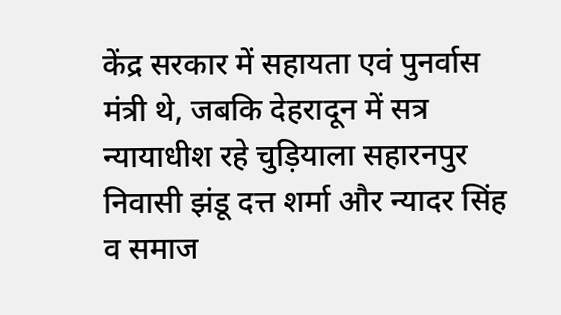केंद्र सरकार में सहायता एवं पुनर्वास मंत्री थे, जबकि देहरादून में सत्र न्यायाधीश रहे चुड़ियाला सहारनपुर निवासी झंडू दत्त शर्मा और न्यादर सिंह व समाज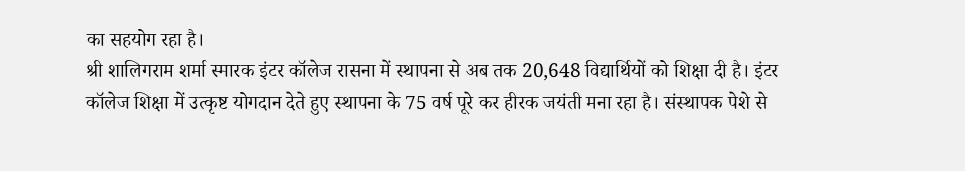का सहयोग रहा है।
श्री शालिगराम शर्मा स्मारक इंटर कॉलेज रासना में स्थापना से अब तक 20,648 विद्यार्थियों को शिक्षा दी है। इंटर कॉलेज शिक्षा में उत्कृष्ट योगदान देते हुए स्थापना के 75 वर्ष पूरे कर हीरक जयंती मना रहा है। संस्थापक पेशे से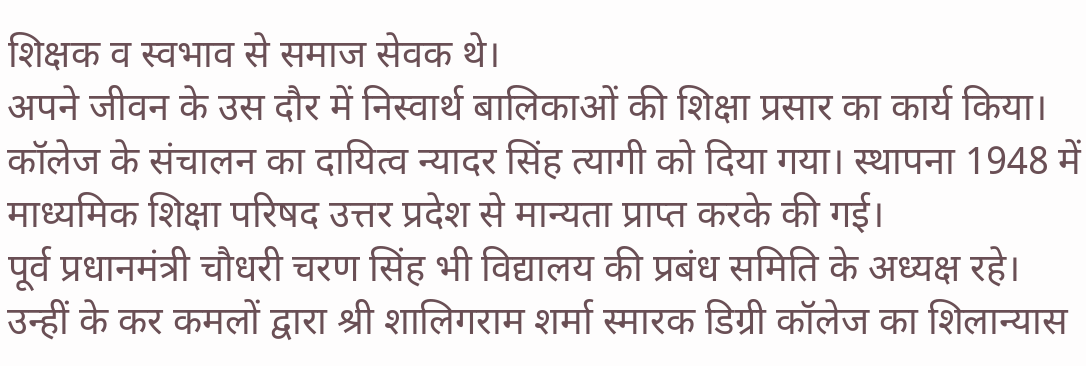शिक्षक व स्वभाव से समाज सेवक थे।
अपने जीवन के उस दौर में निस्वार्थ बालिकाओं की शिक्षा प्रसार का कार्य किया। कॉलेज के संचालन का दायित्व न्यादर सिंह त्यागी को दिया गया। स्थापना 1948 में माध्यमिक शिक्षा परिषद उत्तर प्रदेश से मान्यता प्राप्त करके की गई।
पूर्व प्रधानमंत्री चौधरी चरण सिंह भी विद्यालय की प्रबंध समिति के अध्यक्ष रहे। उन्हीं के कर कमलों द्वारा श्री शालिगराम शर्मा स्मारक डिग्री कॉलेज का शिलान्यास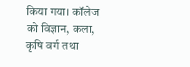किया गया। कॉलेज को विज्ञान, कला, कृषि वर्ग तथा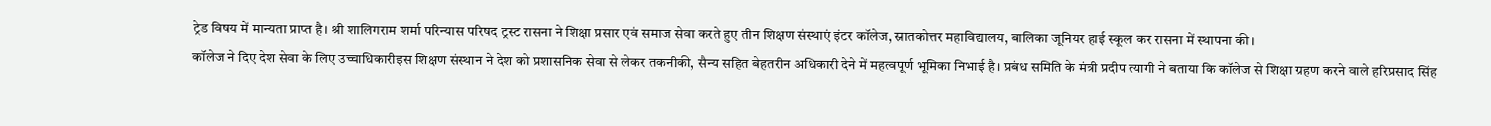ट्रेड विषय में मान्यता प्राप्त है। श्री शालिगराम शर्मा परिन्यास परिषद ट्रस्ट रासना ने शिक्षा प्रसार एवं समाज सेवा करते हुए तीन शिक्षण संस्थाएं इंटर कॉलेज, स्नातकोत्तर महाविद्यालय, बालिका जूनियर हाई स्कूल कर रासना में स्थापना की।
कॉलेज ने दिए देश सेवा के लिए उच्चाधिकारीइस शिक्षण संस्थान ने देश को प्रशासनिक सेवा से लेकर तकनीकी, सैन्य सहित बेहतरीन अधिकारी देने में महत्वपूर्ण भूमिका निभाई है। प्रबंध समिति के मंत्री प्रदीप त्यागी ने बताया कि कॉलेज से शिक्षा ग्रहण करने वाले हरिप्रसाद सिंह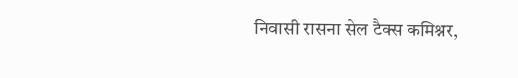निवासी रासना सेल टैक्स कमिश्नर,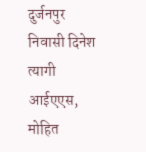दुर्जनपुर निवासी दिनेश त्यागी आईएएस, मोहित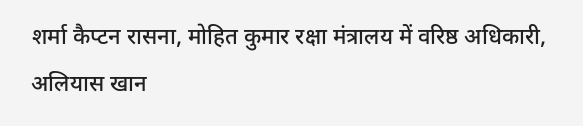शर्मा कैप्टन रासना, मोहित कुमार रक्षा मंत्रालय में वरिष्ठ अधिकारी, अलियास खान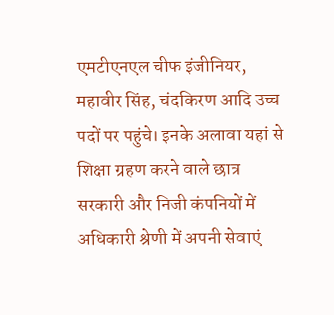एमटीएनएल चीफ इंजीनियर, महावीर सिंह, चंदकिरण आदि उच्च पदों पर पहुंचे। इनके अलावा यहां से शिक्षा ग्रहण करने वाले छात्र सरकारी और निजी कंपनियों में अधिकारी श्रेणी में अपनी सेवाएं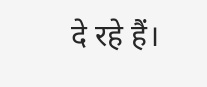दे रहे हैं।